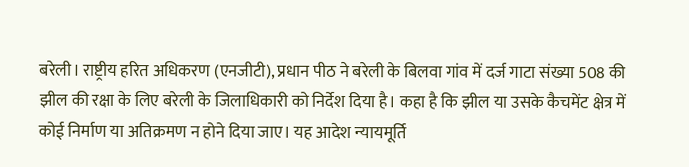बरेली। राष्ट्रीय हरित अधिकरण (एनजीटी), प्रधान पीठ ने बरेली के बिलवा गांव में दर्ज गाटा संख्या 508 की झील की रक्षा के लिए बरेली के जिलाधिकारी को निर्देश दिया है। कहा है कि झील या उसके कैचमेंट क्षेत्र में कोई निर्माण या अतिक्रमण न होने दिया जाए। यह आदेश न्यायमूर्ति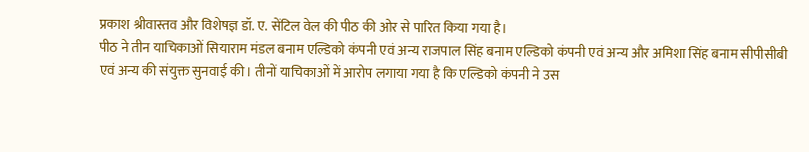प्रकाश श्रीवास्तव और विशेषज्ञ डॉ. ए. सेंटिल वेल की पीठ की ओर से पारित किया गया है।
पीठ ने तीन याचिकाओं सियाराम मंडल बनाम एल्डिको कंपनी एवं अन्य राजपाल सिंह बनाम एल्डिको कंपनी एवं अन्य और अमिशा सिंह बनाम सीपीसीबी एवं अन्य की संयुक्त सुनवाई की। तीनों याचिकाओं में आरोप लगाया गया है कि एल्डिको कंपनी ने उस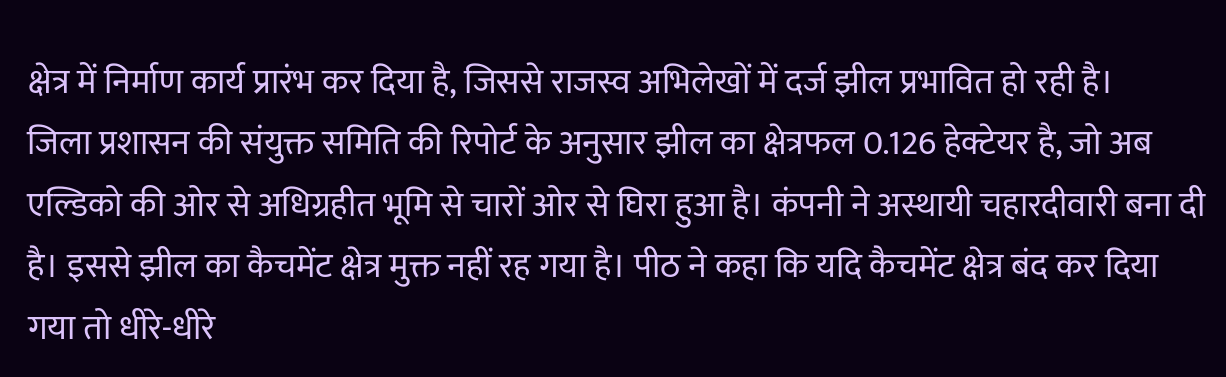क्षेत्र में निर्माण कार्य प्रारंभ कर दिया है, जिससे राजस्व अभिलेखों में दर्ज झील प्रभावित हो रही है।
जिला प्रशासन की संयुक्त समिति की रिपोर्ट के अनुसार झील का क्षेत्रफल 0.126 हेक्टेयर है, जो अब एल्डिको की ओर से अधिग्रहीत भूमि से चारों ओर से घिरा हुआ है। कंपनी ने अस्थायी चहारदीवारी बना दी है। इससे झील का कैचमेंट क्षेत्र मुक्त नहीं रह गया है। पीठ ने कहा कि यदि कैचमेंट क्षेत्र बंद कर दिया गया तो धीरे-धीरे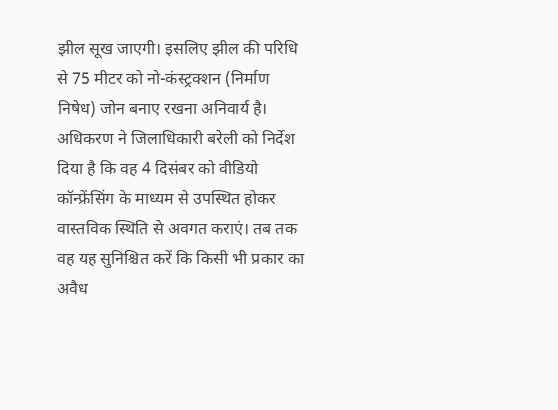झील सूख जाएगी। इसलिए झील की परिधि से 75 मीटर को नो-कंस्ट्रक्शन (निर्माण निषेध) जोन बनाए रखना अनिवार्य है। अधिकरण ने जिलाधिकारी बरेली को निर्देश दिया है कि वह 4 दिसंबर को वीडियो कॉन्फ्रेंसिंग के माध्यम से उपस्थित होकर वास्तविक स्थिति से अवगत कराएं। तब तक वह यह सुनिश्चित करें कि किसी भी प्रकार का अवैध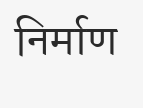निर्माण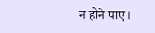न होने पाए।